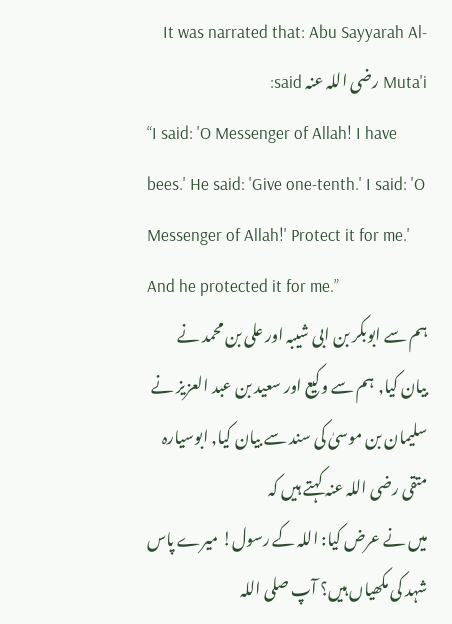It was narrated that: Abu Sayyarah Al-Muta'i رضی اللہ عنہ said:
“I said: 'O Messenger of Allah! I have bees.' He said: 'Give one-tenth.' I said: 'O Messenger of Allah!' Protect it for me.' And he protected it for me.”
ہم سے ابوبکر بن ابی شیبہ اور علی بن محمد نے بیان کیا, ہم سے وکیع اور سعید بن عبد العزیز نے سلیمان بن موسیٰ کی سند سے بیان کیا, ابوسیارہ متقی رضی اللہ عنہ کہتے ہیں کہ
میں نے عرض کیا: اللہ کے رسول! میرے پاس شہد کی مکھیاں ہیں؟ آپ صلی اللہ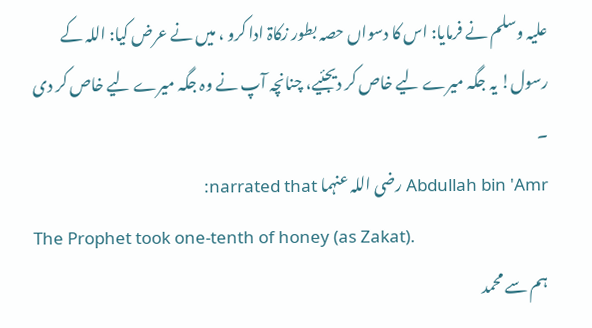علیہ وسلم نے فرمایا: اس کا دسواں حصہ بطور زکاۃ ادا کرو ، میں نے عرض کیا: اللہ کے رسول! یہ جگہ میرے لیے خاص کر دیجئیے، چنانچہ آپ نے وہ جگہ میرے لیے خاص کر دی ۔
Abdullah bin 'Amr رضی اللہ عنہما narrated that:
The Prophet took one-tenth of honey (as Zakat).
ہم سے محمد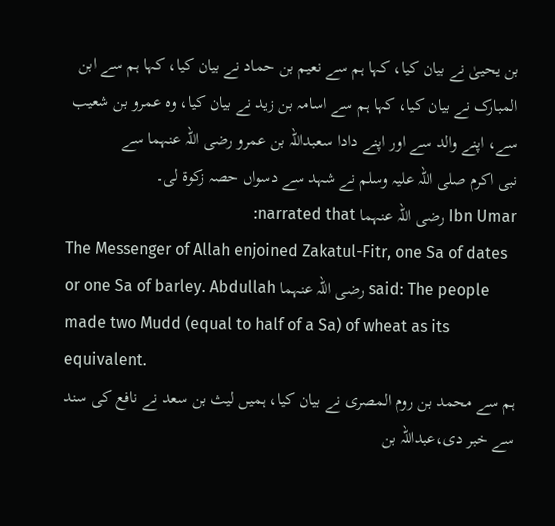بن یحییٰ نے بیان کیا، کہا ہم سے نعیم بن حماد نے بیان کیا، کہا ہم سے ابن المبارک نے بیان کیا، کہا ہم سے اسامہ بن زید نے بیان کیا، وہ عمرو بن شعیب سے، اپنے والد سے اور اپنے دادا سعبداللہ بن عمرو رضی اللہ عنہما سے
نبی اکرم صلی اللہ علیہ وسلم نے شہد سے دسواں حصہ زکوۃ لی۔
Ibn Umar رضی اللہ عنہما narrated that:
The Messenger of Allah enjoined Zakatul-Fitr, one Sa of dates or one Sa of barley. Abdullah رضی اللہ عنہما said: The people made two Mudd (equal to half of a Sa) of wheat as its equivalent.
ہم سے محمد بن روم المصری نے بیان کیا، ہمیں لیث بن سعد نے نافع کی سند سے خبر دی،عبداللہ بن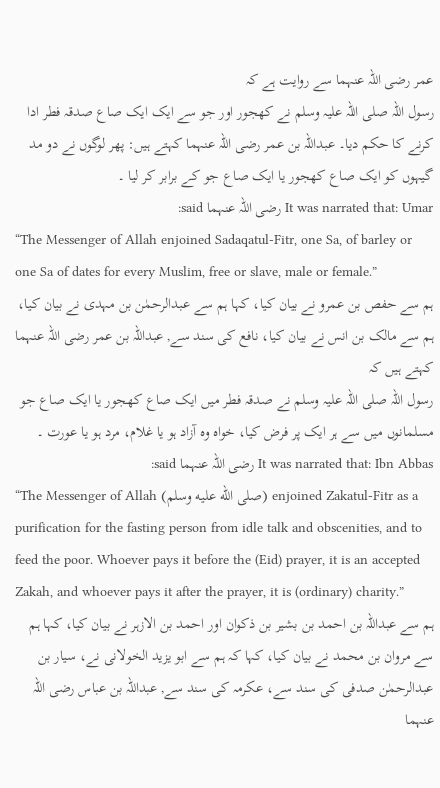عمر رضی اللہ عنہما سے روایت ہے کہ
رسول اللہ صلی اللہ علیہ وسلم نے کھجور اور جو سے ایک ایک صاع صدقہ فطر ادا کرنے کا حکم دیا۔ عبداللہ بن عمر رضی اللہ عنہما کہتے ہیں: پھر لوگوں نے دو مد گیہوں کو ایک صاع کھجور یا ایک صاع جو کے برابر کر لیا ۔
It was narrated that: Umar رضی اللہ عنہما said:
“The Messenger of Allah enjoined Sadaqatul-Fitr, one Sa, of barley or one Sa of dates for every Muslim, free or slave, male or female.”
ہم سے حفص بن عمرو نے بیان کیا، کہا ہم سے عبدالرحمٰن بن مہدی نے بیان کیا، ہم سے مالک بن انس نے بیان کیا، نافع کی سند سے, عبداللہ بن عمر رضی اللہ عنہما کہتے ہیں کہ
رسول اللہ صلی اللہ علیہ وسلم نے صدقہ فطر میں ایک صاع کھجور یا ایک صاع جو مسلمانوں میں سے ہر ایک پر فرض کیا، خواہ وہ آزاد ہو یا غلام، مرد ہو یا عورت ۔
It was narrated that: Ibn Abbas رضی اللہ عنہما said:
“The Messenger of Allah (صلى الله عليه وسلم) enjoined Zakatul-Fitr as a purification for the fasting person from idle talk and obscenities, and to feed the poor. Whoever pays it before the (Eid) prayer, it is an accepted Zakah, and whoever pays it after the prayer, it is (ordinary) charity.”
ہم سے عبداللہ بن احمد بن بشیر بن ذکوان اور احمد بن الازہر نے بیان کیا، کہا ہم سے مروان بن محمد نے بیان کیا، کہا کہ ہم سے ابو یزید الخولانی نے، سیار بن عبدالرحمٰن صدفی کی سند سے، عکرمہ کی سند سے, عبداللہ بن عباس رضی اللہ عنہما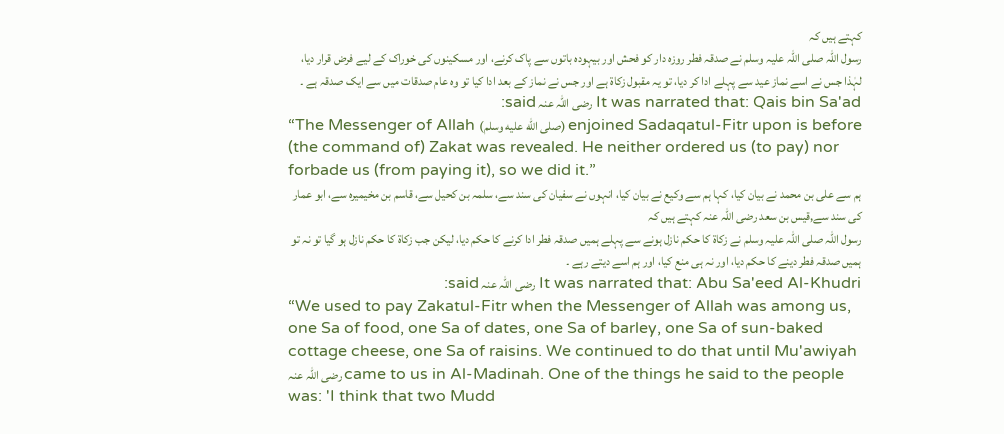کہتے ہیں کہ
رسول اللہ صلی اللہ علیہ وسلم نے صدقہ فطر روزہ دار کو فحش اور بیہودہ باتوں سے پاک کرنے، اور مسکینوں کی خوراک کے لیے فرض قرار دیا، لہٰذا جس نے اسے نماز عید سے پہلے ادا کر دیا، تو یہ مقبول زکاۃ ہے اور جس نے نماز کے بعد ادا کیا تو وہ عام صدقات میں سے ایک صدقہ ہے ۔
It was narrated that: Qais bin Sa'ad رضی اللہ عنہ said:
“The Messenger of Allah (صلى الله عليه وسلم) enjoined Sadaqatul-Fitr upon is before (the command of) Zakat was revealed. He neither ordered us (to pay) nor forbade us (from paying it), so we did it.”
ہم سے علی بن محمد نے بیان کیا، کہا ہم سے وکیع نے بیان کیا، انہوں نے سفیان کی سند سے، سلمہ بن کحیل سے، قاسم بن مخیمیرہ سے، ابو عمار کی سند سے,قیس بن سعد رضی اللہ عنہ کہتے ہیں کہ
رسول اللہ صلی اللہ علیہ وسلم نے زکاۃ کا حکم نازل ہونے سے پہلے ہمیں صدقہ فطر ادا کرنے کا حکم دیا، لیکن جب زکاۃ کا حکم نازل ہو گیا تو نہ تو ہمیں صدقہ فطر دینے کا حکم دیا، اور نہ ہی منع کیا، اور ہم اسے دیتے رہے ۔
It was narrated that: Abu Sa'eed Al-Khudri رضی اللہ عنہ said:
“We used to pay Zakatul-Fitr when the Messenger of Allah was among us, one Sa of food, one Sa of dates, one Sa of barley, one Sa of sun-baked cottage cheese, one Sa of raisins. We continued to do that until Mu'awiyah رضی اللہ عنہ came to us in Al-Madinah. One of the things he said to the people was: 'I think that two Mudd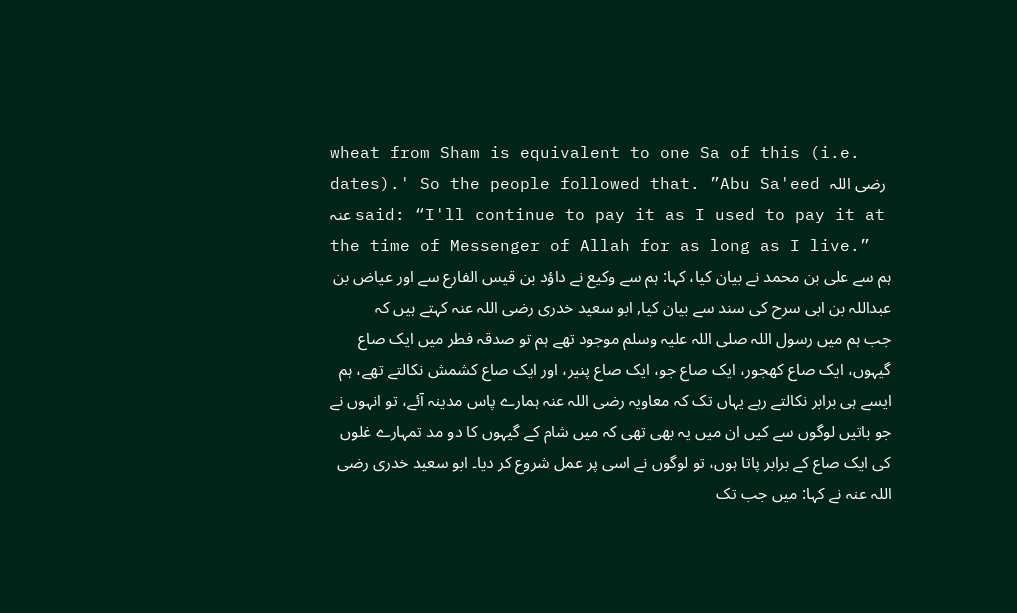wheat from Sham is equivalent to one Sa of this (i.e. dates).' So the people followed that. ”Abu Sa'eed رضی اللہ عنہ said: “I'll continue to pay it as I used to pay it at the time of Messenger of Allah for as long as I live.”
ہم سے علی بن محمد نے بیان کیا، کہا: ہم سے وکیع نے داؤد بن قیس الفارع سے اور عیاض بن عبداللہ بن ابی سرح کی سند سے بیان کیا, ابو سعید خدری رضی اللہ عنہ کہتے ہیں کہ
جب ہم میں رسول اللہ صلی اللہ علیہ وسلم موجود تھے ہم تو صدقہ فطر میں ایک صاع گیہوں، ایک صاع کھجور، ایک صاع جو، ایک صاع پنیر، اور ایک صاع کشمش نکالتے تھے، ہم ایسے ہی برابر نکالتے رہے یہاں تک کہ معاویہ رضی اللہ عنہ ہمارے پاس مدینہ آئے، تو انہوں نے جو باتیں لوگوں سے کیں ان میں یہ بھی تھی کہ میں شام کے گیہوں کا دو مد تمہارے غلوں کی ایک صاع کے برابر پاتا ہوں، تو لوگوں نے اسی پر عمل شروع کر دیا۔ ابو سعید خدری رضی اللہ عنہ نے کہا: میں جب تک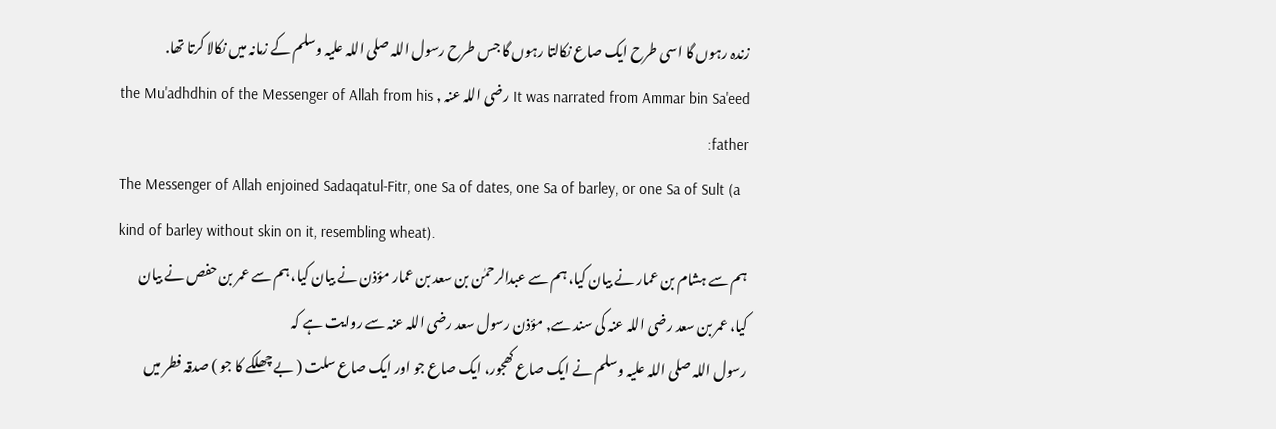زندہ رہوں گا اسی طرح ایک صاع نکالتا رہوں گا جس طرح رسول اللہ صلی اللہ علیہ وسلم کے زمانہ میں نکالا کرتا تھا.
It was narrated from Ammar bin Sa'eed رضی اللہ عنہ , the Mu'adhdhin of the Messenger of Allah from his father:
The Messenger of Allah enjoined Sadaqatul-Fitr, one Sa of dates, one Sa of barley, or one Sa of Sult (a kind of barley without skin on it, resembling wheat).
ہم سے ہشام بن عمار نے بیان کیا، ہم سے عبدالرحمٰن بن سعد بن عمار مؤذن نے بیان کیا، ہم سے عمر بن حفص نے بیان کیا، عمر بن سعد رضی اللہ عنہ کی سند سے, مؤذن رسول سعد رضی اللہ عنہ سے روایت ہے کہ
رسول اللہ صلی اللہ علیہ وسلم نے ایک صاع کھجور، ایک صاع جو اور ایک صاع سلت ( بے چھلکے کا جو ) صدقہ فطر میں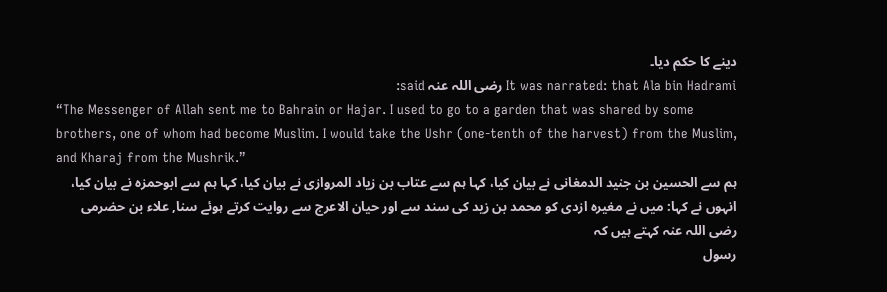دینے کا حکم دیا۔
It was narrated: that Ala bin Hadrami رضی اللہ عنہ said:
“The Messenger of Allah sent me to Bahrain or Hajar. I used to go to a garden that was shared by some brothers, one of whom had become Muslim. I would take the Ushr (one-tenth of the harvest) from the Muslim, and Kharaj from the Mushrik.”
ہم سے الحسین بن جنید الدمغانی نے بیان کیا، کہا ہم سے عتاب بن زیاد المروازی نے بیان کیا، کہا ہم سے ابوحمزہ نے بیان کیا، انہوں نے کہا: میں نے مغیرہ ازدی کو محمد بن زید کی سند سے اور حیان الاعرج سے روایت کرتے ہوئے سنا, علاء بن حضرمی رضی اللہ عنہ کہتے ہیں کہ
رسول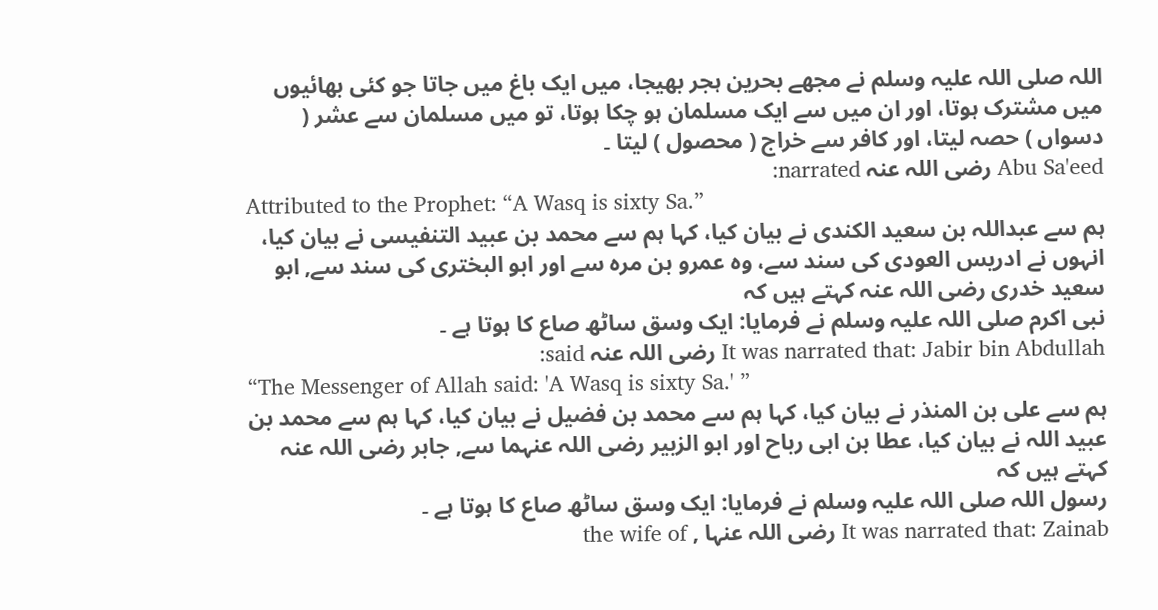اللہ صلی اللہ علیہ وسلم نے مجھے بحرین ہجر بھیجا، میں ایک باغ میں جاتا جو کئی بھائیوں میں مشترک ہوتا، اور ان میں سے ایک مسلمان ہو چکا ہوتا، تو میں مسلمان سے عشر ( دسواں ) حصہ لیتا، اور کافر سے خراج ( محصول ) لیتا ۔
Abu Sa'eed رضی اللہ عنہ narrated:
Attributed to the Prophet: “A Wasq is sixty Sa.”
ہم سے عبداللہ بن سعید الکندی نے بیان کیا، کہا ہم سے محمد بن عبید التنفیسی نے بیان کیا، انہوں نے ادریس العودی کی سند سے، وہ عمرو بن مرہ سے اور ابو البختری کی سند سے, ابو سعید خدری رضی اللہ عنہ کہتے ہیں کہ
نبی اکرم صلی اللہ علیہ وسلم نے فرمایا: ایک وسق ساٹھ صاع کا ہوتا ہے ۔
It was narrated that: Jabir bin Abdullah رضی اللہ عنہ said:
“The Messenger of Allah said: 'A Wasq is sixty Sa.' ”
ہم سے علی بن المنذر نے بیان کیا، کہا ہم سے محمد بن فضیل نے بیان کیا، کہا ہم سے محمد بن عبید اللہ نے بیان کیا، عطا بن ابی رباح اور ابو الزبیر رضی اللہ عنہما سے, جابر رضی اللہ عنہ کہتے ہیں کہ
رسول اللہ صلی اللہ علیہ وسلم نے فرمایا: ایک وسق ساٹھ صاع کا ہوتا ہے ۔
It was narrated that: Zainab رضی اللہ عنہا , the wife of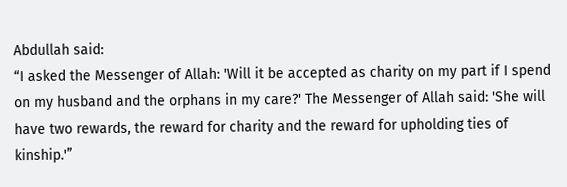Abdullah said:
“I asked the Messenger of Allah: 'Will it be accepted as charity on my part if I spend on my husband and the orphans in my care?' The Messenger of Allah said: 'She will have two rewards, the reward for charity and the reward for upholding ties of kinship.'”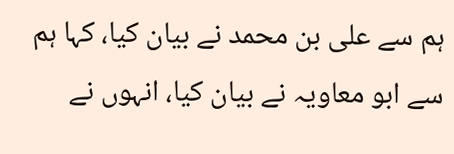ہم سے علی بن محمد نے بیان کیا، کہا ہم سے ابو معاویہ نے بیان کیا، انہوں نے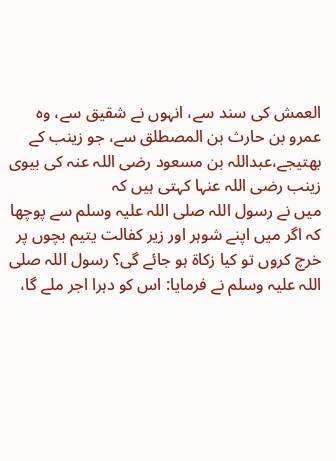العمش کی سند سے، انہوں نے شقیق سے، وہ عمرو بن حارث بن المصطلق سے، جو زینب کے بھتیجے،عبداللہ بن مسعود رضی اللہ عنہ کی بیوی زینب رضی اللہ عنہا کہتی ہیں کہ
میں نے رسول اللہ صلی اللہ علیہ وسلم سے پوچھا کہ اگر میں اپنے شوہر اور زیر کفالت یتیم بچوں پر خرچ کروں تو کیا زکاۃ ہو جائے گی؟ رسول اللہ صلی اللہ علیہ وسلم نے فرمایا: اس کو دہرا اجر ملے گا،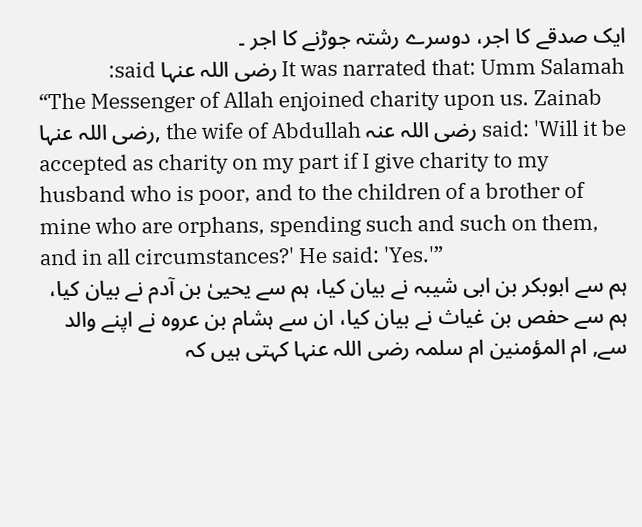ایک صدقے کا اجر، دوسرے رشتہ جوڑنے کا اجر ۔
It was narrated that: Umm Salamah رضی اللہ عنہا said:
“The Messenger of Allah enjoined charity upon us. Zainab رضی اللہ عنہا, the wife of Abdullah رضی اللہ عنہ said: 'Will it be accepted as charity on my part if I give charity to my husband who is poor, and to the children of a brother of mine who are orphans, spending such and such on them, and in all circumstances?' He said: 'Yes.'”
ہم سے ابوبکر بن ابی شیبہ نے بیان کیا، ہم سے یحییٰ بن آدم نے بیان کیا، ہم سے حفص بن غیاث نے بیان کیا، ان سے ہشام بن عروہ نے اپنے والد سے, ام المؤمنین ام سلمہ رضی اللہ عنہا کہتی ہیں کہ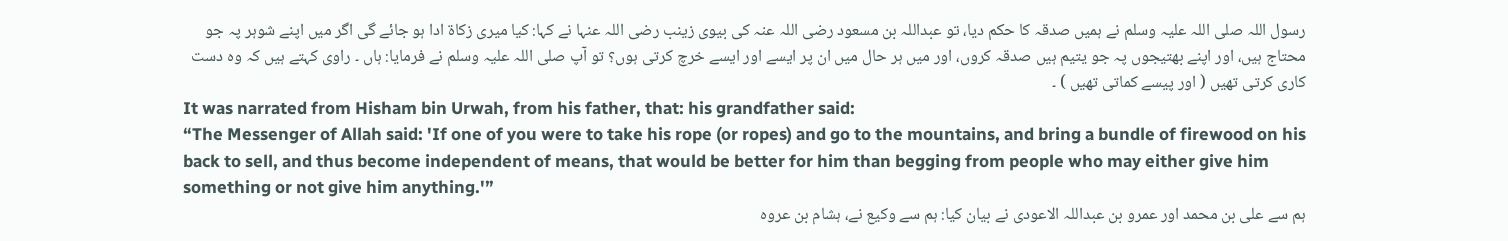رسول اللہ صلی اللہ علیہ وسلم نے ہمیں صدقہ کا حکم دیا، تو عبداللہ بن مسعود رضی اللہ عنہ کی بیوی زینب رضی اللہ عنہا نے کہا: کیا میری زکاۃ ادا ہو جائے گی اگر میں اپنے شوہر پہ جو محتاج ہیں، اور اپنے بھتیجوں پہ جو یتیم ہیں صدقہ کروں، اور میں ہر حال میں ان پر ایسے اور ایسے خرچ کرتی ہوں؟ تو آپ صلی اللہ علیہ وسلم نے فرمایا: ہاں ۔ راوی کہتے ہیں کہ وہ دست کاری کرتی تھیں ( اور پیسے کماتی تھیں ) ۔
It was narrated from Hisham bin Urwah, from his father, that: his grandfather said:
“The Messenger of Allah said: 'If one of you were to take his rope (or ropes) and go to the mountains, and bring a bundle of firewood on his back to sell, and thus become independent of means, that would be better for him than begging from people who may either give him something or not give him anything.'”
ہم سے علی بن محمد اور عمرو بن عبداللہ الاعودی نے بیان کیا: ہم سے وکیع نے، ہشام بن عروہ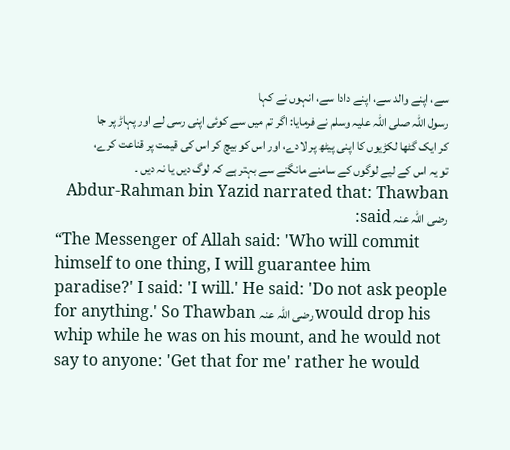سے، اپنے والد سے، اپنے دادا سے، انہوں نے کہا
رسول اللہ صلی اللہ علیہ وسلم نے فرمایا: اگر تم میں سے کوئی اپنی رسی لے اور پہاڑ پر جا کر ایک گٹھا لکڑیوں کا اپنی پیٹھ پر لادے، اور اس کو بیچ کر اس کی قیمت پر قناعت کرے، تو یہ اس کے لیے لوگوں کے سامنے مانگنے سے بہتر ہے کہ لوگ دیں یا نہ دیں ۔
Abdur-Rahman bin Yazid narrated that: Thawban رضی اللہ عنہ said:
“The Messenger of Allah said: 'Who will commit himself to one thing, I will guarantee him paradise?' I said: 'I will.' He said: 'Do not ask people for anything.' So Thawban رضی اللہ عنہ would drop his whip while he was on his mount, and he would not say to anyone: 'Get that for me' rather he would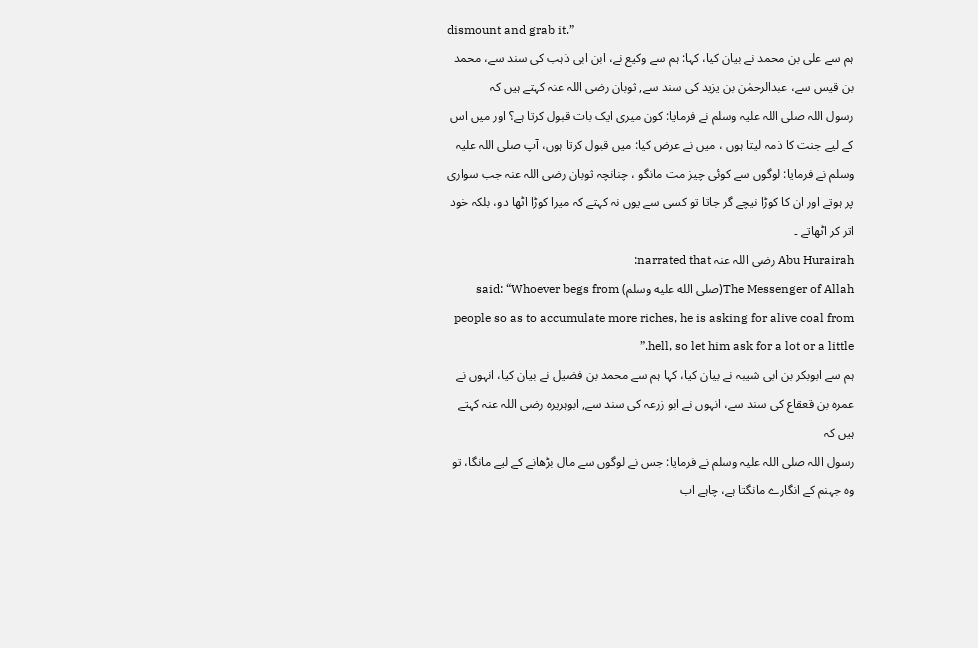dismount and grab it.”
ہم سے علی بن محمد نے بیان کیا، کہا: ہم سے وکیع نے، ابن ابی ذہب کی سند سے، محمد بن قیس سے، عبدالرحمٰن بن یزید کی سند سے, ثوبان رضی اللہ عنہ کہتے ہیں کہ
رسول اللہ صلی اللہ علیہ وسلم نے فرمایا: کون میری ایک بات قبول کرتا ہے؟ اور میں اس کے لیے جنت کا ذمہ لیتا ہوں ، میں نے عرض کیا: میں قبول کرتا ہوں، آپ صلی اللہ علیہ وسلم نے فرمایا: لوگوں سے کوئی چیز مت مانگو ، چنانچہ ثوبان رضی اللہ عنہ جب سواری پر ہوتے اور ان کا کوڑا نیچے گر جاتا تو کسی سے یوں نہ کہتے کہ میرا کوڑا اٹھا دو، بلکہ خود اتر کر اٹھاتے ۔
Abu Hurairah رضی اللہ عنہ narrated that:
The Messenger of Allah(صلى الله عليه وسلم) said: “Whoever begs from people so as to accumulate more riches, he is asking for alive coal from hell, so let him ask for a lot or a little.”
ہم سے ابوبکر بن ابی شیبہ نے بیان کیا، کہا ہم سے محمد بن فضیل نے بیان کیا، انہوں نے عمرہ بن قعقاع کی سند سے، انہوں نے ابو زرعہ کی سند سے, ابوہریرہ رضی اللہ عنہ کہتے ہیں کہ
رسول اللہ صلی اللہ علیہ وسلم نے فرمایا: جس نے لوگوں سے مال بڑھانے کے لیے مانگا، تو وہ جہنم کے انگارے مانگتا ہے، چاہے اب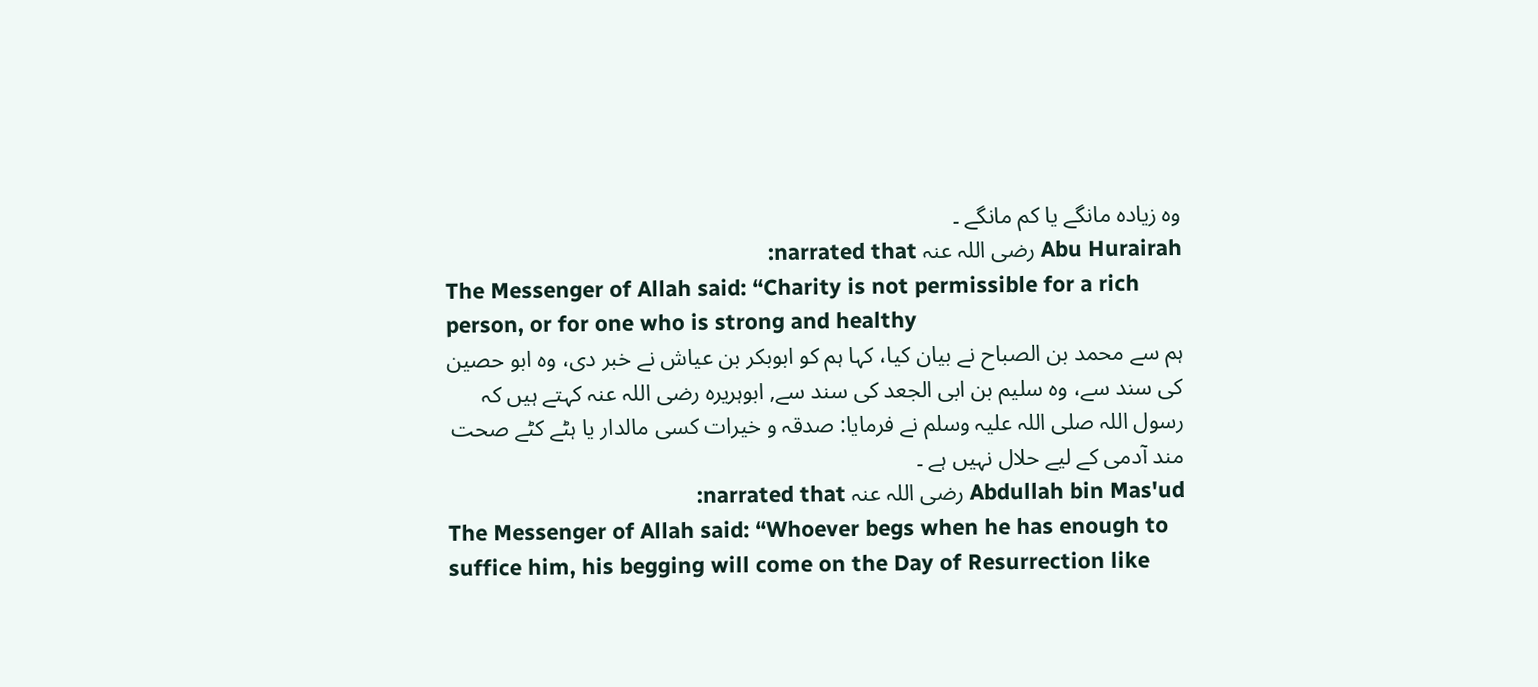وہ زیادہ مانگے یا کم مانگے ۔
Abu Hurairah رضی اللہ عنہ narrated that:
The Messenger of Allah said: “Charity is not permissible for a rich person, or for one who is strong and healthy
ہم سے محمد بن الصباح نے بیان کیا، کہا ہم کو ابوبکر بن عیاش نے خبر دی، وہ ابو حصین کی سند سے، وہ سلیم بن ابی الجعد کی سند سے, ابوہریرہ رضی اللہ عنہ کہتے ہیں کہ
رسول اللہ صلی اللہ علیہ وسلم نے فرمایا: صدقہ و خیرات کسی مالدار یا ہٹے کٹے صحت مند آدمی کے لیے حلال نہیں ہے ۔
Abdullah bin Mas'ud رضی اللہ عنہ narrated that:
The Messenger of Allah said: “Whoever begs when he has enough to suffice him, his begging will come on the Day of Resurrection like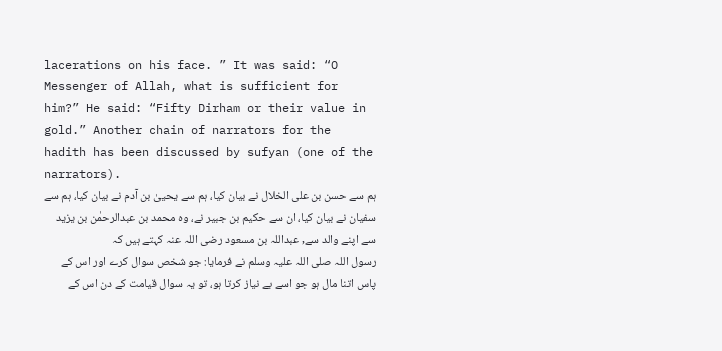lacerations on his face. ” It was said: “O Messenger of Allah, what is sufficient for him?” He said: “Fifty Dirham or their value in gold.” Another chain of narrators for the hadith has been discussed by sufyan (one of the narrators).
ہم سے حسن بن علی الخلال نے بیان کیا، ہم سے یحییٰ بن آدم نے بیان کیا، ہم سے سفیان نے بیان کیا، ان سے حکیم بن جبیر نے، وہ محمد بن عبدالرحمٰن بن یزید سے اپنے والد سے, عبداللہ بن مسعود رضی اللہ عنہ کہتے ہیں کہ
رسول اللہ صلی اللہ علیہ وسلم نے فرمایا: جو شخص سوال کرے اور اس کے پاس اتنا مال ہو جو اسے بے نیاز کرتا ہو، تو یہ سوال قیامت کے دن اس کے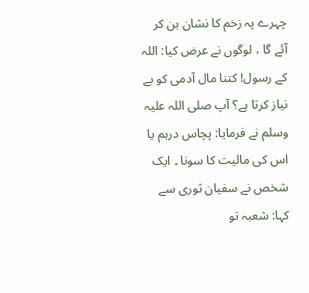چہرے پہ زخم کا نشان بن کر آئے گا ، لوگوں نے عرض کیا: اللہ کے رسول! کتنا مال آدمی کو بے نیاز کرتا ہے؟ آپ صلی اللہ علیہ وسلم نے فرمایا: پچاس درہم یا اس کی مالیت کا سونا ۔ ایک شخص نے سفیان ثوری سے کہا: شعبہ تو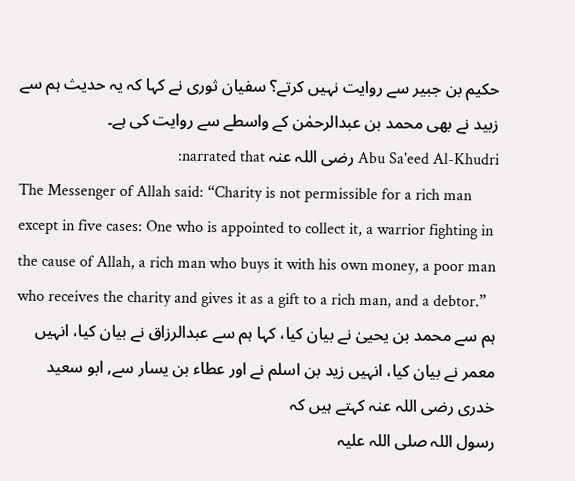حکیم بن جبیر سے روایت نہیں کرتے؟ سفیان ثوری نے کہا کہ یہ حدیث ہم سے زبید نے بھی محمد بن عبدالرحمٰن کے واسطے سے روایت کی ہے۔
Abu Sa'eed Al-Khudri رضی اللہ عنہ narrated that:
The Messenger of Allah said: “Charity is not permissible for a rich man except in five cases: One who is appointed to collect it, a warrior fighting in the cause of Allah, a rich man who buys it with his own money, a poor man who receives the charity and gives it as a gift to a rich man, and a debtor.”
ہم سے محمد بن یحییٰ نے بیان کیا، کہا ہم سے عبدالرزاق نے بیان کیا، انہیں معمر نے بیان کیا، انہیں زید بن اسلم نے اور عطاء بن یسار سے, ابو سعید خدری رضی اللہ عنہ کہتے ہیں کہ
رسول اللہ صلی اللہ علیہ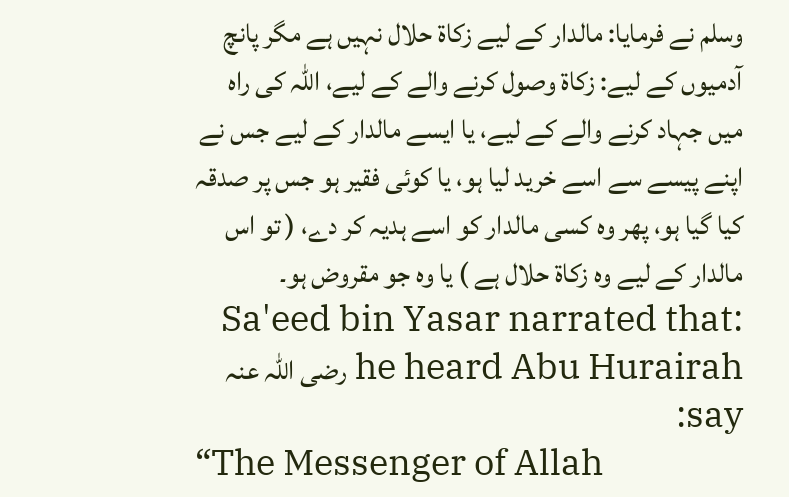وسلم نے فرمایا: مالدار کے لیے زکاۃ حلال نہیں ہے مگر پانچ آدمیوں کے لیے: زکاۃ وصول کرنے والے کے لیے، اللہ کی راہ میں جہاد کرنے والے کے لیے، یا ایسے مالدار کے لیے جس نے اپنے پیسے سے اسے خرید لیا ہو، یا کوئی فقیر ہو جس پر صدقہ کیا گیا ہو، پھر وہ کسی مالدار کو اسے ہدیہ کر دے، ( تو اس مالدار کے لیے وہ زکاۃ حلال ہے ) یا وہ جو مقروض ہو۔
Sa'eed bin Yasar narrated that: he heard Abu Hurairah رضی اللہ عنہ say:
“The Messenger of Allah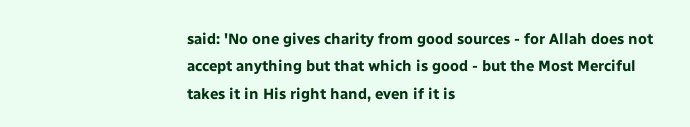said: 'No one gives charity from good sources - for Allah does not accept anything but that which is good - but the Most Merciful takes it in His right hand, even if it is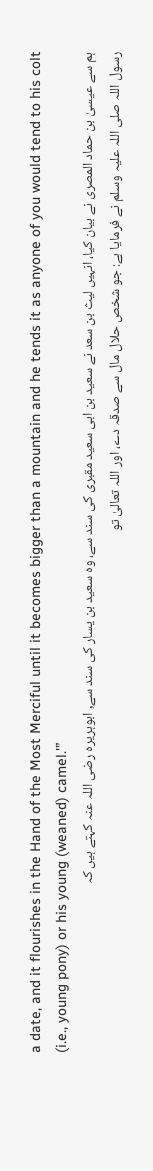a date, and it flourishes in the Hand of the Most Merciful until it becomes bigger than a mountain and he tends it as anyone of you would tend to his colt (i.e., young pony) or his young (weaned) camel.'”
ہم سے عیسیٰ بن حماد المصری نے بیان کیا، انہیں لیث بن سعد نے سعید بن ابی سعید مقبری کی سند سے، وہ سعید بن یسار کی سند سے, ابوہریرہ رضی اللہ عنہ کہتے ہیں کہ
رسول اللہ صلی اللہ علیہ وسلم نے فرمایا ہے: جو شخص حلال مال سے صدقہ دے، اور اللہ تعالیٰ تو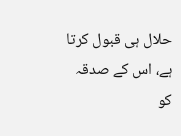حلال ہی قبول کرتا ہے، اس کے صدقہ کو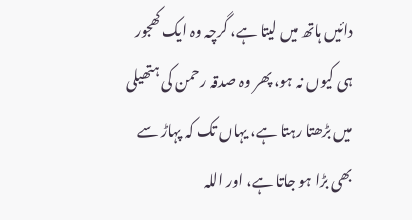دائیں ہاتھ میں لیتا ہے، گرچہ وہ ایک کھجور ہی کیوں نہ ہو، پھر وہ صدقہ رحمن کی ہتھیلی میں بڑھتا رہتا ہے، یہاں تک کہ پہاڑ سے بھی بڑا ہو جاتا ہے، اور اللہ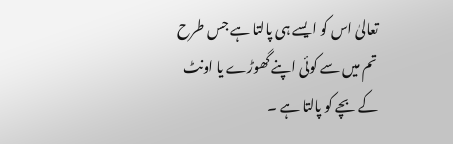تعالیٰ اس کو ایسے ہی پالتا ہے جس طرح تم میں سے کوئی اپنے گھوڑے یا اونٹ کے بچے کو پالتا ہے ۔